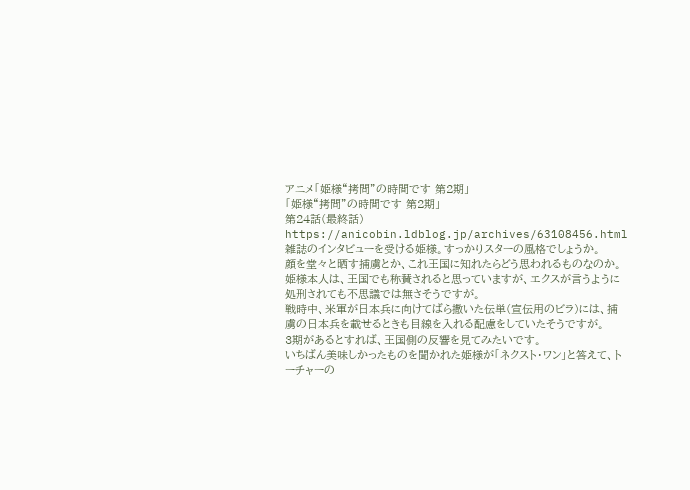アニメ「姫様“拷問”の時間です 第2期」
「姫様“拷問”の時間です 第2期」
第24話(最終話)
https://anicobin.ldblog.jp/archives/63108456.html
雑誌のインタビューを受ける姫様。すっかりスターの風格でしょうか。
顔を堂々と晒す捕虜とか、これ王国に知れたらどう思われるものなのか。
姫様本人は、王国でも称賛されると思っていますが、エクスが言うように処刑されても不思議では無さそうですが。
戦時中、米軍が日本兵に向けてばら撒いた伝単(宣伝用のビラ)には、捕虜の日本兵を載せるときも目線を入れる配慮をしていたそうですが。
3期があるとすれば、王国側の反響を見てみたいです。
いちばん美味しかったものを聞かれた姫様が「ネクスト・ワン」と答えて、トーチャーの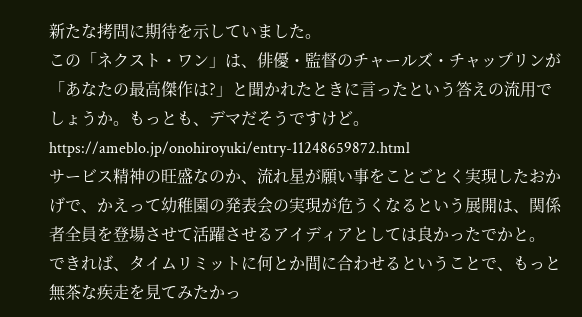新たな拷問に期待を示していました。
この「ネクスト・ワン」は、俳優・監督のチャールズ・チャップリンが「あなたの最高傑作は?」と聞かれたときに言ったという答えの流用でしょうか。もっとも、デマだそうですけど。
https://ameblo.jp/onohiroyuki/entry-11248659872.html
サービス精神の旺盛なのか、流れ星が願い事をことごとく実現したおかげで、かえって幼稚園の発表会の実現が危うくなるという展開は、関係者全員を登場させて活躍させるアイディアとしては良かったでかと。
できれば、タイムリミットに何とか間に合わせるということで、もっと無茶な疾走を見てみたかっ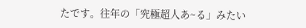たです。往年の「究極超人あ~る」みたい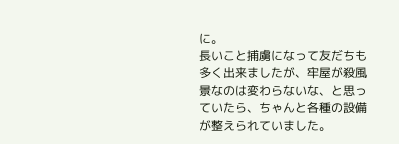に。
長いこと捕虜になって友だちも多く出来ましたが、牢屋が殺風景なのは変わらないな、と思っていたら、ちゃんと各種の設備が整えられていました。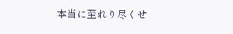本当に至れり尽くせ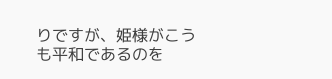りですが、姫様がこうも平和であるのを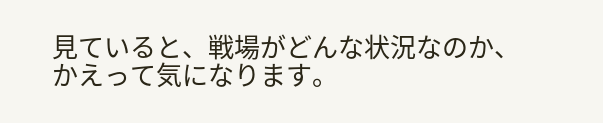見ていると、戦場がどんな状況なのか、かえって気になります。